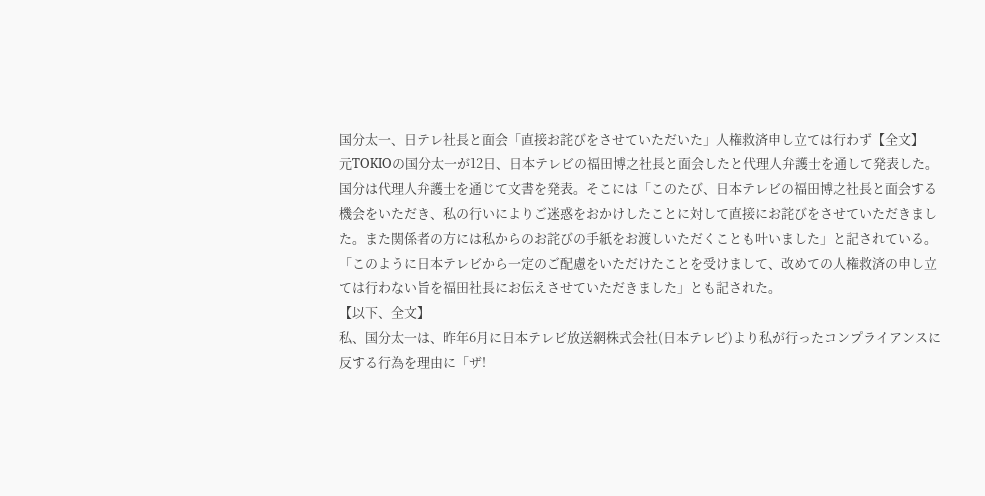国分太一、日テレ社長と面会「直接お詫びをさせていただいた」人権救済申し立ては行わず【全文】
元TOKIOの国分太一が12日、日本テレビの福田博之社長と面会したと代理人弁護士を通して発表した。
国分は代理人弁護士を通じて文書を発表。そこには「このたび、日本テレビの福田博之社長と面会する機会をいただき、私の行いによりご迷惑をおかけしたことに対して直接にお詫びをさせていただきました。また関係者の方には私からのお詫びの手紙をお渡しいただくことも叶いました」と記されている。
「このように日本テレビから一定のご配慮をいただけたことを受けまして、改めての人権救済の申し立ては行わない旨を福田社長にお伝えさせていただきました」とも記された。
【以下、全文】
私、国分太一は、昨年6月に日本テレビ放送網株式会社(日本テレビ)より私が行ったコンプライアンスに反する行為を理由に「ザ!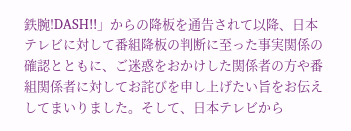鉄腕!DASH!!」からの降板を通告されて以降、日本テレビに対して番組降板の判断に至った事実関係の確認とともに、ご迷惑をおかけした関係者の方や番組関係者に対してお詫びを申し上げたい旨をお伝えしてまいりました。そして、日本テレビから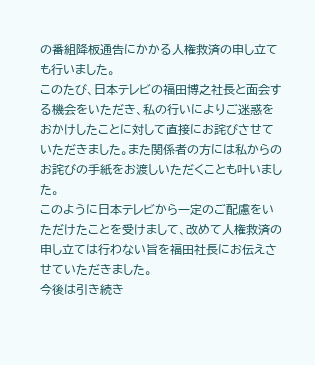の番組降板通告にかかる人権救済の申し立ても行いました。
このたび、日本テレビの福田博之社長と面会する機会をいただき、私の行いによりご迷惑をおかけしたことに対して直接にお詫びさせていただきました。また関係者の方には私からのお詫びの手紙をお渡しいただくことも叶いました。
このように日本テレビから一定のご配慮をいただけたことを受けまして、改めて人権救済の申し立ては行わない旨を福田社長にお伝えさせていただきました。
今後は引き続き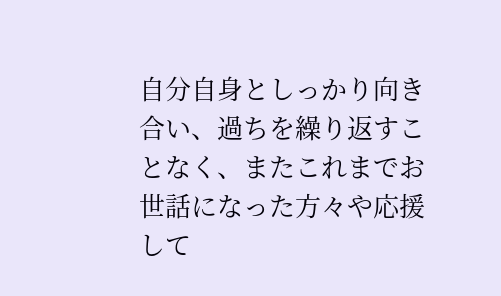自分自身としっかり向き合い、過ちを繰り返すことなく、またこれまでお世話になった方々や応援して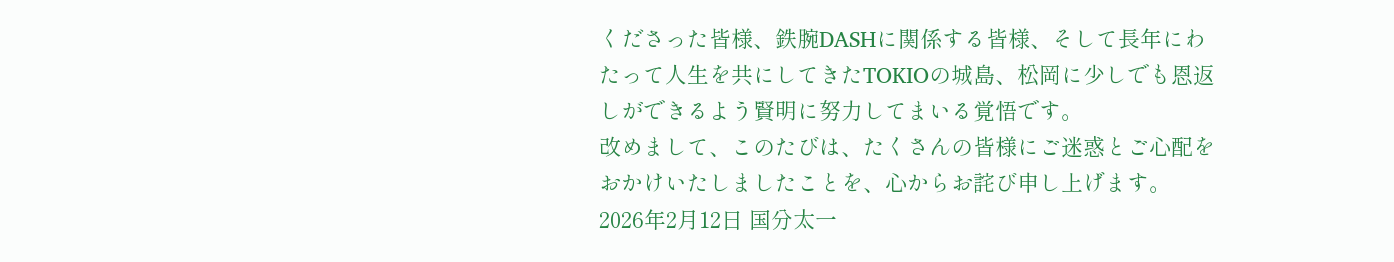くださった皆様、鉄腕DASHに関係する皆様、そして長年にわたって人生を共にしてきたTOKIOの城島、松岡に少しでも恩返しができるよう賢明に努力してまいる覚悟です。
改めまして、このたびは、たくさんの皆様にご迷惑とご心配をおかけいたしましたことを、心からお詫び申し上げます。
2026年2月12日 国分太一